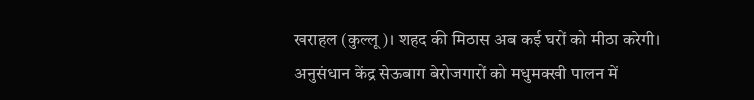खराहल (कुल्लू)। शहद की मिठास अब कई घरों को मीठा करेगी। अनुसंधान केंद्र सेऊबाग बेरोजगारों को मधुमक्खी पालन में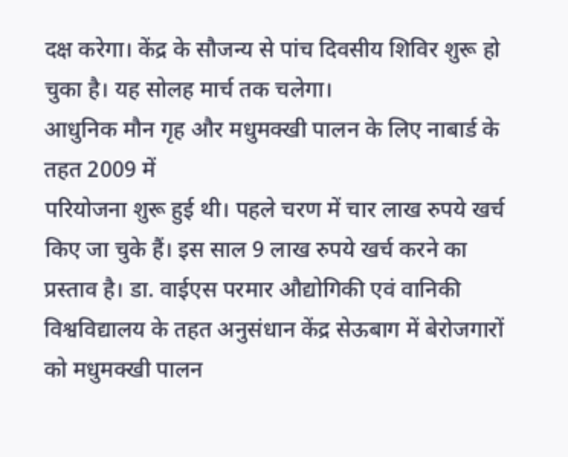दक्ष करेगा। केंद्र के सौजन्य से पांच दिवसीय शिविर शुरू हो चुका है। यह सोलह मार्च तक चलेगा।
आधुनिक मौन गृह और मधुमक्खी पालन के लिए नाबार्ड के तहत 2009 में
परियोजना शुरू हुई थी। पहले चरण में चार लाख रुपये खर्च किए जा चुके हैं। इस साल 9 लाख रुपये खर्च करने का प्रस्ताव है। डा. वाईएस परमार औद्योगिकी एवं वानिकी विश्वविद्यालय के तहत अनुसंधान केंद्र सेऊबाग में बेरोजगारों को मधुमक्खी पालन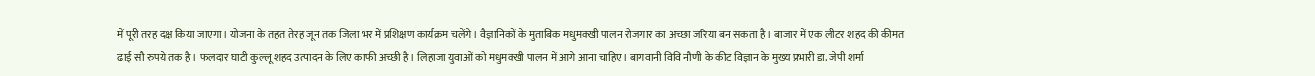में पूरी तरह दक्ष किया जाएगा। योजना के तहत तेरह जून तक जिला भर में प्रशिक्षण कार्यक्रम चलेंगे। वैज्ञानिकों के मुताबिक मधुमक्खी पालन रोजगार का अच्छा जरिया बन सकता है। बाजार में एक लीटर शहद की कीमत ढाई सौ रुपये तक है। फलदार घाटी कुल्लू शहद उत्पादन के लिए काफी अच्छी है। लिहाजा युवाओं को मधुमक्खी पालन में आगे आना चाहिए। बागवानी विवि नौणी के कीट विज्ञान के मुख्य प्रभारी डा. जेपी शर्मा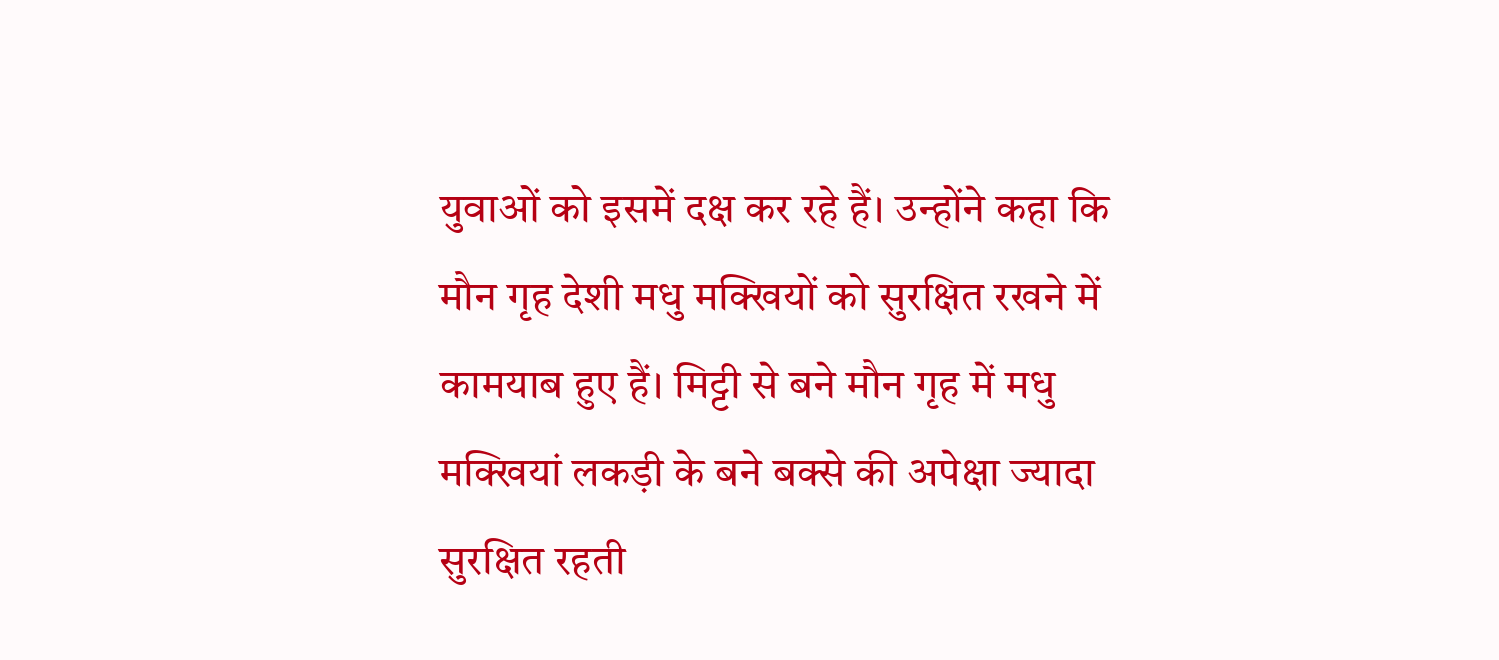युवाओं को इसमें दक्ष कर रहे हैं। उन्होंने कहा कि मौन गृह देशी मधु मक्खियों को सुरक्षित रखने में कामयाब हुए हैं। मिट्टी से बने मौन गृह में मधु मक्खियां लकड़ी के बने बक्से की अपेक्षा ज्यादा सुरक्षित रहती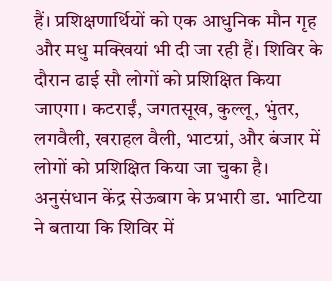हैं। प्रशिक्षणार्थियों को एक आधुनिक मौन गृह और मधु मक्खियां भी दी जा रही हैं। शिविर के दौरान ढाई सौ लोगों को प्रशिक्षित किया जाएगा। कटराईं, जगतसूख, कुल्लू, भुंतर, लगवैली, खराहल वैली, भाटग्रां, और बंजार में लोगों को प्रशिक्षित किया जा चुका है। अनुसंधान केंद्र सेऊबाग के प्रभारी डा. भाटिया ने बताया कि शिविर में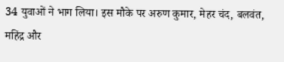34 युवाओं ने भाग लिया। इस मौके पर अरुण कुमार, मेहर चंद, बलवंत, महिंद्र और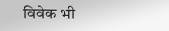विवेक भी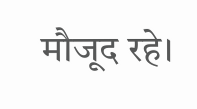मौजूद रहे।